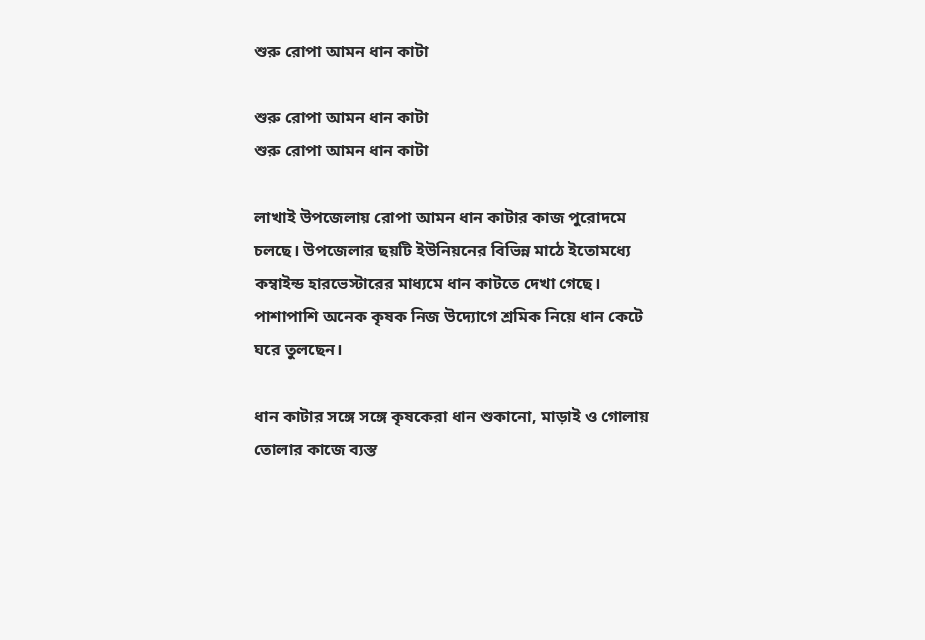শুরু রোপা আমন ধান কাটা

শুরু রোপা আমন ধান কাটা
শুরু রোপা আমন ধান কাটা

লাখাই উপজেলায় রোপা আমন ধান কাটার কাজ পুরোদমে চলছে। উপজেলার ছয়টি ইউনিয়নের বিভিন্ন মাঠে ইতোমধ্যে কম্বাইন্ড হারভেস্টারের মাধ্যমে ধান কাটতে দেখা গেছে। পাশাপাশি অনেক কৃষক নিজ উদ্যোগে শ্রমিক নিয়ে ধান কেটে ঘরে তুলছেন।

ধান কাটার সঙ্গে সঙ্গে কৃষকেরা ধান শুকানো, মাড়াই ও গোলায় তোলার কাজে ব্যস্ত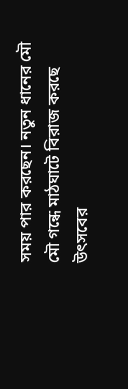সময় পার করছেন। নতুন ধানের মৌ মৌ গন্ধে মাঠঘাটে বিরাজ করছে উৎসবের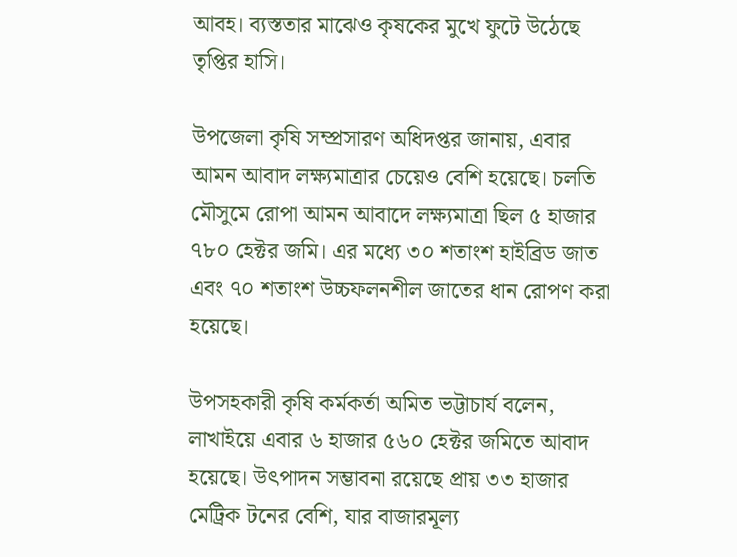আবহ। ব্যস্ততার মাঝেও কৃষকের মুখে ফুটে উঠেছে তৃপ্তির হাসি।

উপজেলা কৃষি সম্প্রসারণ অধিদপ্তর জানায়, এবার আমন আবাদ লক্ষ্যমাত্রার চেয়েও বেশি হয়েছে। চলতি মৌসুমে রোপা আমন আবাদে লক্ষ্যমাত্রা ছিল ৫ হাজার ৭৮০ হেক্টর জমি। এর মধ্যে ৩০ শতাংশ হাইব্রিড জাত এবং ৭০ শতাংশ উচ্চফলনশীল জাতের ধান রোপণ করা হয়েছে।

উপসহকারী কৃষি কর্মকর্তা অমিত ভট্টাচার্য বলেন, লাখাইয়ে এবার ৬ হাজার ৫৬০ হেক্টর জমিতে আবাদ হয়েছে। উৎপাদন সম্ভাবনা রয়েছে প্রায় ৩৩ হাজার মেট্রিক টনের বেশি, যার বাজারমূল্য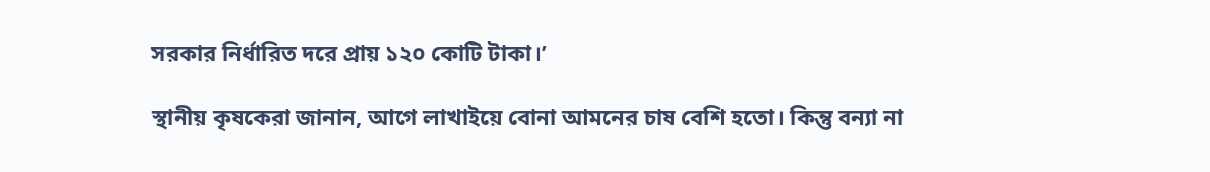সরকার নির্ধারিত দরে প্রায় ১২০ কোটি টাকা।’

স্থানীয় কৃষকেরা জানান, আগে লাখাইয়ে বোনা আমনের চাষ বেশি হতো। কিন্তু বন্যা না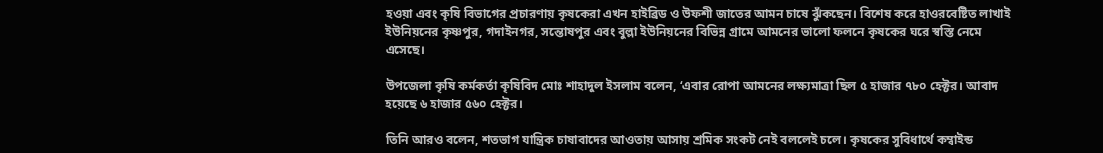হওয়া এবং কৃষি বিভাগের প্রচারণায় কৃষকেরা এখন হাইব্রিড ও উফশী জাতের আমন চাষে ঝুঁকছেন। বিশেষ করে হাওরবেষ্টিত লাখাই ইউনিয়নের কৃষ্ণপুর, গদাইনগর, সন্তোষপুর এবং বুল্লা ইউনিয়নের বিভিন্ন গ্রামে আমনের ভালো ফলনে কৃষকের ঘরে স্বস্তি নেমে এসেছে।

উপজেলা কৃষি কর্মকর্তা কৃষিবিদ মোঃ শাহাদুল ইসলাম বলেন, ‘এবার রোপা আমনের লক্ষ্যমাত্রা ছিল ৫ হাজার ৭৮০ হেক্টর। আবাদ হয়েছে ৬ হাজার ৫৬০ হেক্টর।

তিনি আরও বলেন, শতভাগ যান্ত্রিক চাষাবাদের আওতায় আসায় শ্রমিক সংকট নেই বললেই চলে। কৃষকের সুবিধার্থে কম্বাইন্ড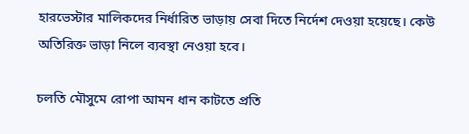হারভেস্টার মালিকদের নির্ধারিত ভাড়ায় সেবা দিতে নির্দেশ দেওয়া হয়েছে। কেউ অতিরিক্ত ভাড়া নিলে ব্যবস্থা নেওয়া হবে।

চলতি মৌসুমে রোপা আমন ধান কাটতে প্রতি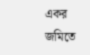একর জমিতে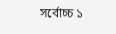সর্বোচ্চ ১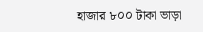হাজার ৮০০ টাকা ভাড়া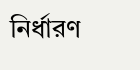নির্ধারণ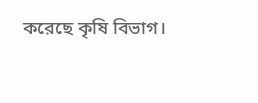করেছে কৃষি বিভাগ।